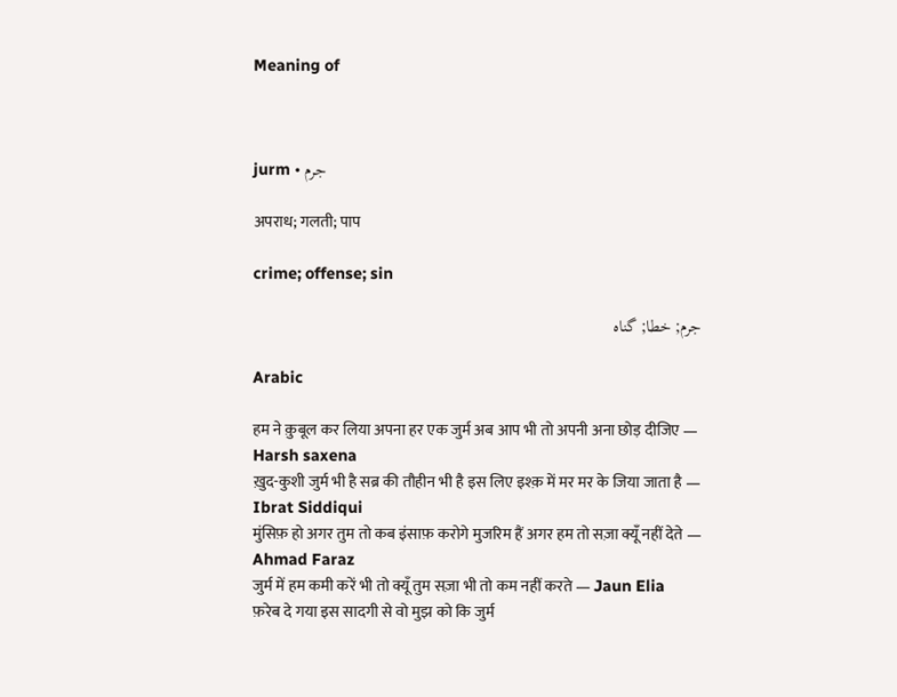Meaning of



jurm • جرم

अपराध; गलती; पाप

crime; offense; sin

جرم; خطا; گناہ

Arabic

हम ने क़ुबूल कर लिया अपना हर एक जुर्म अब आप भी तो अपनी अना छोड़ दीजिए — Harsh saxena
ख़ुद-कुशी जुर्म भी है सब्र की तौहीन भी है इस लिए इश्क़ में मर मर के जिया जाता है — Ibrat Siddiqui
मुंसिफ़ हो अगर तुम तो कब इंसाफ़ करोगे मुजरिम हैं अगर हम तो सज़ा क्यूँ नहीं देते — Ahmad Faraz
जुर्म में हम कमी करें भी तो क्यूँ तुम सज़ा भी तो कम नहीं करते — Jaun Elia
फ़रेब दे गया इस सादगी से वो मुझ को कि जुर्म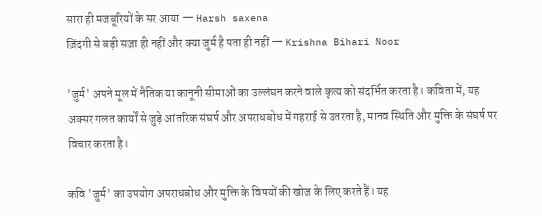सारा ही मजबूरियों के सर आया — Harsh saxena
ज़िंदगी से बड़ी सज़ा ही नहीं और क्या जुर्म है पता ही नहीं — Krishna Bihari Noor

'जुर्म' अपने मूल में नैतिक या कानूनी सीमाओं का उल्लंघन करने वाले कृत्य को संदर्भित करता है। कविता में, यह अक्सर गलत कार्यों से जुड़े आंतरिक संघर्ष और अपराधबोध में गहराई से उतरता है, मानव स्थिति और मुक्ति के संघर्ष पर विचार करता है।

कवि 'जुर्म' का उपयोग अपराधबोध और मुक्ति के विषयों की खोज के लिए करते हैं। यह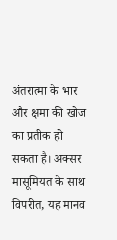अंतरात्मा के भार और क्षमा की खोज का प्रतीक हो सकता है। अक्सर मासूमियत के साथ विपरीत, यह मानव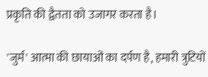प्रकृति की द्वैतता को उजागर करता है।

'जुर्म' आत्मा की छायाओं का दर्पण है, हमारी त्रुटियों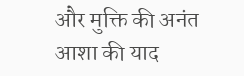और मुक्ति की अनंत आशा की याद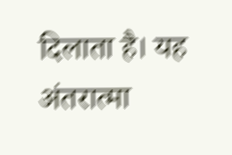दिलाता है। यह अंतरात्मा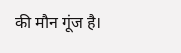की मौन गूंज है।